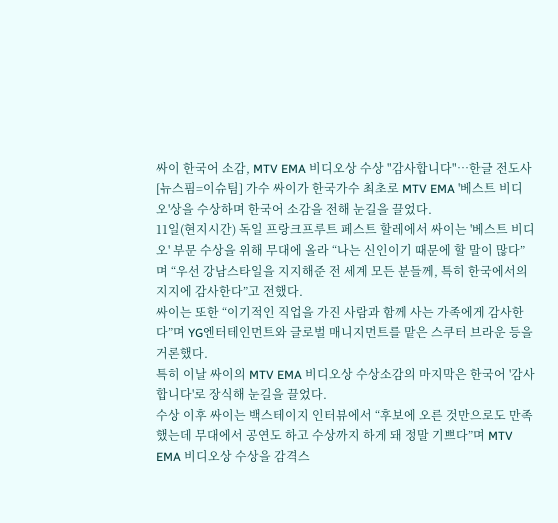싸이 한국어 소감, MTV EMA 비디오상 수상 "감사합니다"…한글 전도사
[뉴스핌=이슈팀] 가수 싸이가 한국가수 최초로 MTV EMA '베스트 비디오'상을 수상하며 한국어 소감을 전해 눈길을 끌었다.
11일(현지시간) 독일 프랑크프루트 페스트 할레에서 싸이는 '베스트 비디오' 부문 수상을 위해 무대에 올라 “나는 신인이기 때문에 할 말이 많다”며 “우선 강남스타일을 지지해준 전 세계 모든 분들께, 특히 한국에서의 지지에 감사한다”고 전했다.
싸이는 또한 “이기적인 직업을 가진 사람과 함께 사는 가족에게 감사한다”며 YG엔터테인먼트와 글로벌 매니지먼트를 맡은 스쿠터 브라운 등을 거론했다.
특히 이날 싸이의 MTV EMA 비디오상 수상소감의 마지막은 한국어 '감사합니다'로 장식해 눈길을 끌었다.
수상 이후 싸이는 백스테이지 인터뷰에서 “후보에 오른 것만으로도 만족했는데 무대에서 공연도 하고 수상까지 하게 돼 정말 기쁘다”며 MTV EMA 비디오상 수상을 감격스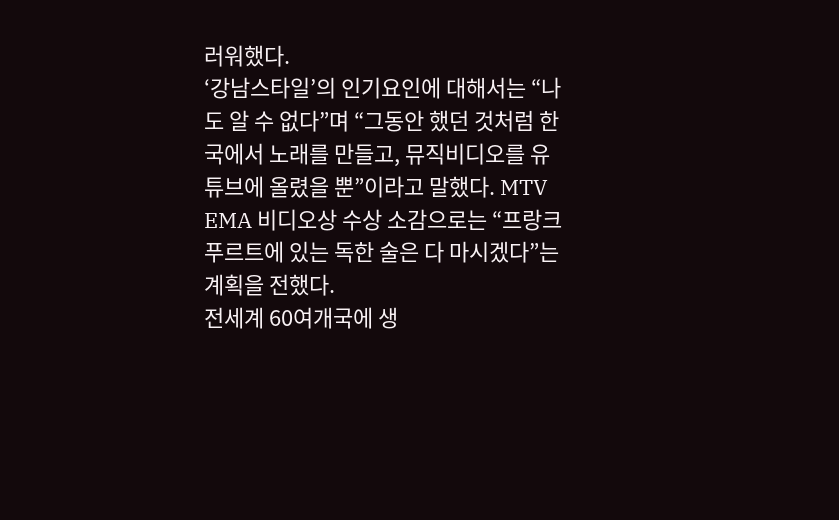러워했다.
‘강남스타일’의 인기요인에 대해서는 “나도 알 수 없다”며 “그동안 했던 것처럼 한국에서 노래를 만들고, 뮤직비디오를 유튜브에 올렸을 뿐”이라고 말했다. MTV EMA 비디오상 수상 소감으로는 “프랑크푸르트에 있는 독한 술은 다 마시겠다”는 계획을 전했다.
전세계 60여개국에 생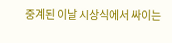중계된 이날 시상식에서 싸이는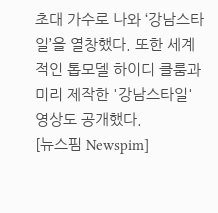초대 가수로 나와 ‘강남스타일’을 열창했다. 또한 세계적인 톱모델 하이디 클룸과 미리 제작한 '강남스타일' 영상도 공개했다.
[뉴스핌 Newspim]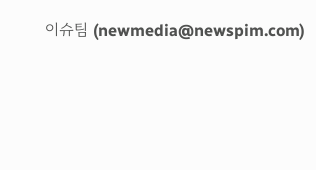이슈팀 (newmedia@newspim.com)